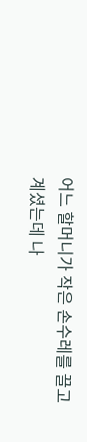어느 할머니가 작은 손수레를 끌고 계셨는데 나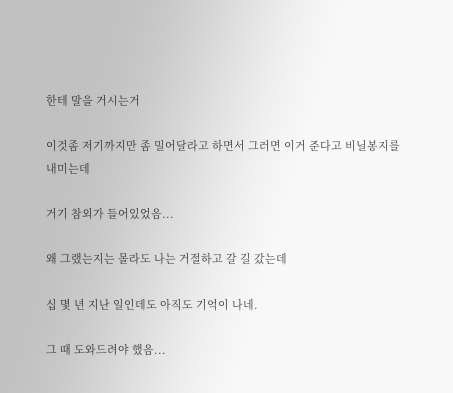한테 말을 거시는거

이것좀 저기까지만 좀 밀어달라고 하면서 그러면 이거 준다고 비닐봉지를 내미는데

거기 참외가 들어있었음...

왜 그랬는지는 몰라도 나는 거절하고 갈 길 갔는데

십 몇 년 지난 일인데도 아직도 기억이 나네.

그 때 도와드려야 했음...